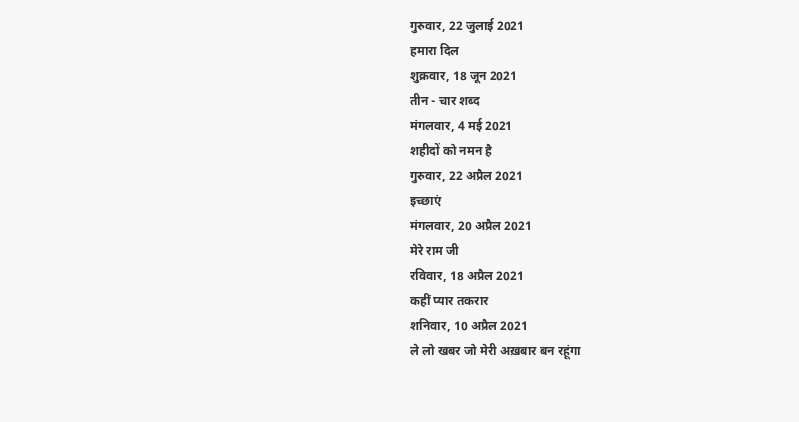गुरुवार, 22 जुलाई 2021
हमारा दिल
शुक्रवार, 18 जून 2021
तीन - चार शब्द
मंगलवार, 4 मई 2021
शहीदों को नमन है
गुरुवार, 22 अप्रैल 2021
इच्छाएं
मंगलवार, 20 अप्रैल 2021
मेरे राम जी
रविवार, 18 अप्रैल 2021
कहीं प्यार तकरार
शनिवार, 10 अप्रैल 2021
ले लो खबर जो मेरी अख़बार बन रहूंगा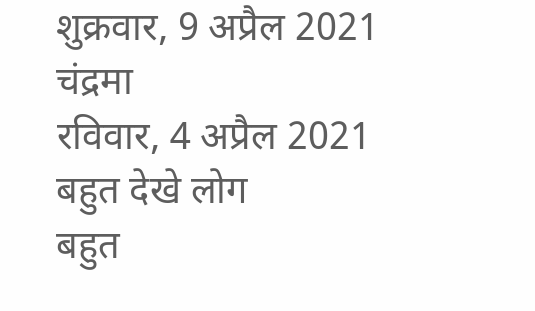शुक्रवार, 9 अप्रैल 2021
चंद्रमा
रविवार, 4 अप्रैल 2021
बहुत देखे लोग
बहुत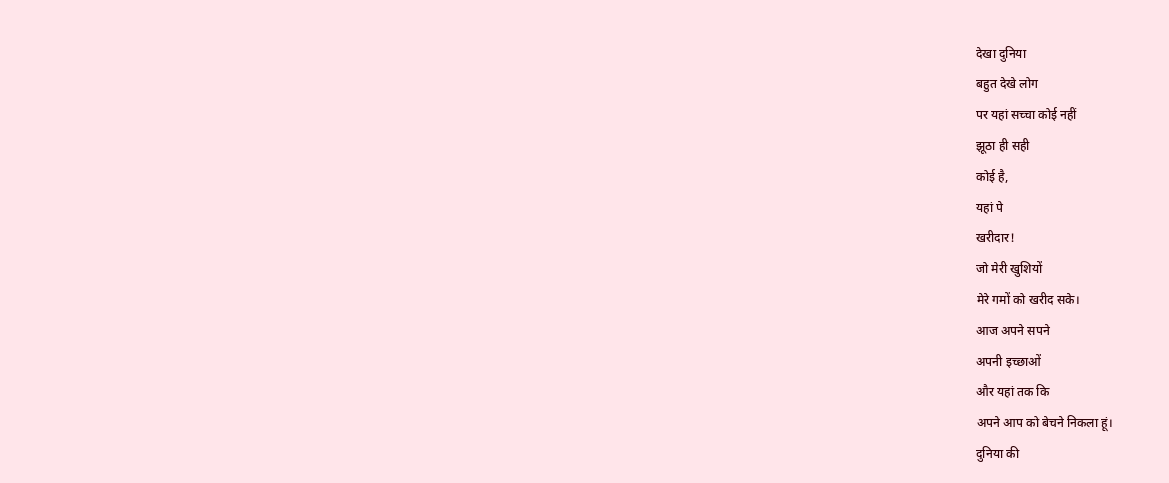देखा दुनिया
बहुत देखे लोग
पर यहां सच्चा कोई नहीं
झूठा ही सही
कोई है,
यहां पे
खरीदार!
जो मेरी खुशियों
मेरे गमों को खरीद सके।
आज अपने सपने
अपनी इच्छाओं
और यहां तक कि
अपने आप को बेचने निकला हूं।
दुनिया की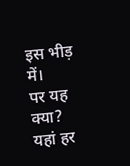इस भीड़ में।
पर यह क्या?
यहां हर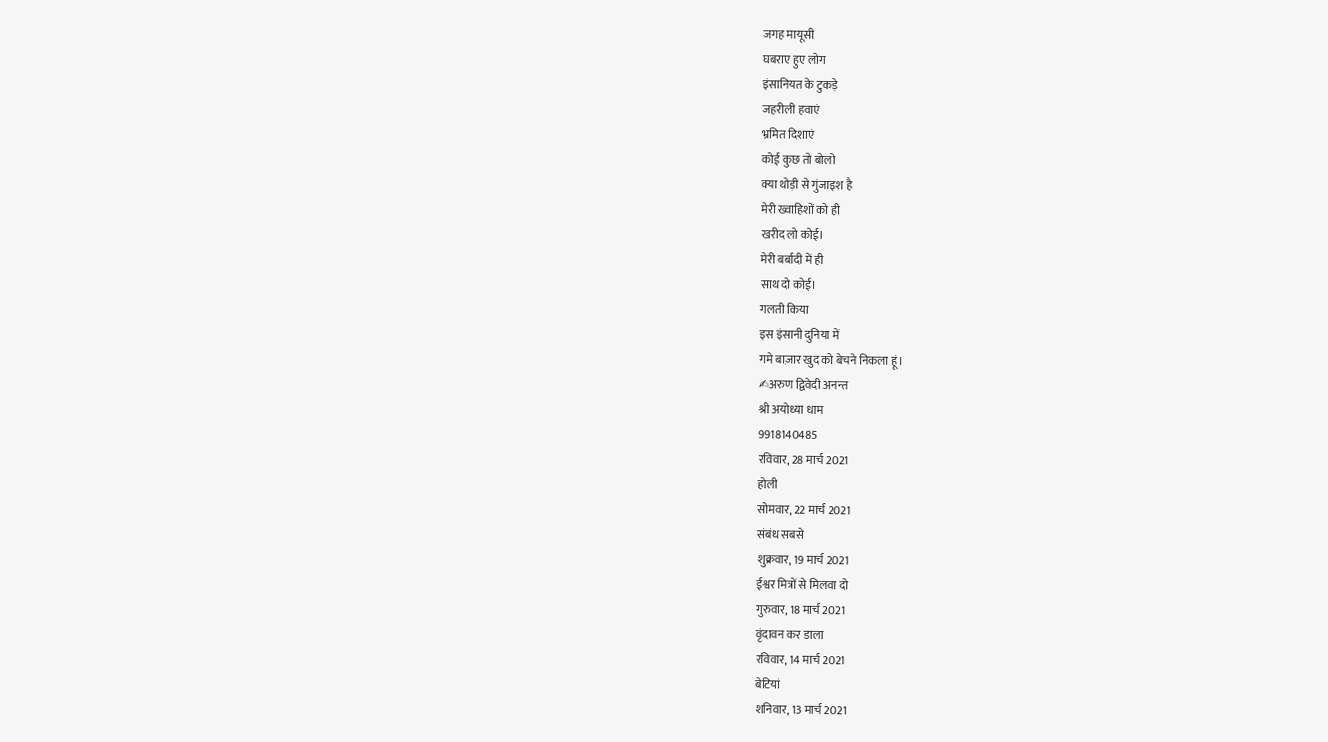जगह मायूसी
घबराए हुए लोग
इंसानियत के टुकड़े
जहरीली हवाएं
भ्रमित दिशाएं
कोई कुछ तो बोलो
क्या थोड़ी से गुंजाइश है
मेरी ख्वाहिशों को ही
खरीद लो कोई।
मेरी बर्बादी में ही
साथ दो कोई।
गलती किया
इस इंसानी दुनिया में
गमे बाज़ार खुद को बेचने निकला हूं।
✍अरुण द्विवेदी अनन्त
श्री अयोध्या धाम
9918140485
रविवार, 28 मार्च 2021
होली
सोमवार, 22 मार्च 2021
संबंध सबसे
शुक्रवार, 19 मार्च 2021
ईश्वर मित्रों से मिलवा दो
गुरुवार, 18 मार्च 2021
वृंदावन कर डाला
रविवार, 14 मार्च 2021
बेटियां
शनिवार, 13 मार्च 2021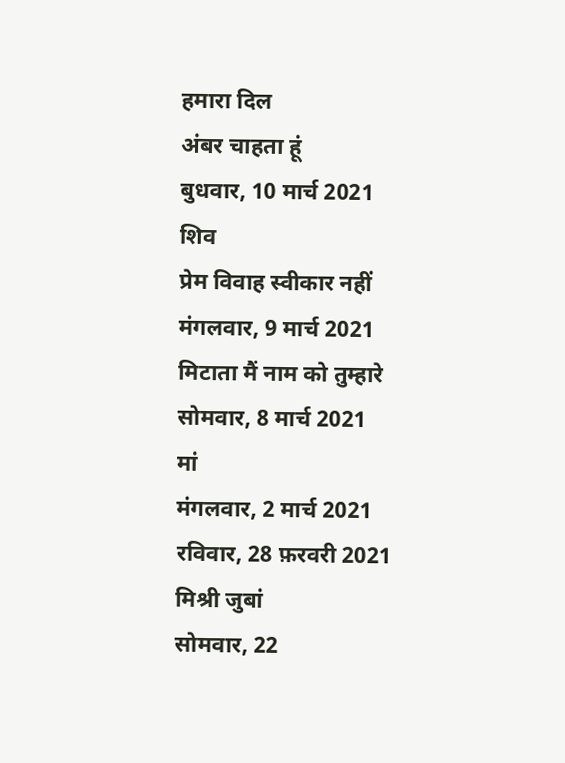हमारा दिल
अंबर चाहता हूं
बुधवार, 10 मार्च 2021
शिव
प्रेम विवाह स्वीकार नहीं
मंगलवार, 9 मार्च 2021
मिटाता मैं नाम को तुम्हारे
सोमवार, 8 मार्च 2021
मां
मंगलवार, 2 मार्च 2021
रविवार, 28 फ़रवरी 2021
मिश्री जुबां
सोमवार, 22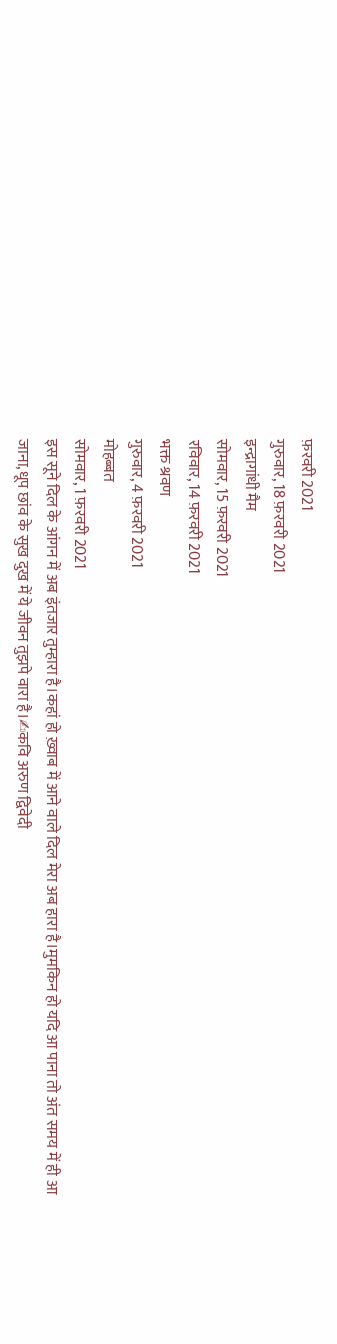फ़रवरी 2021
गुरुवार, 18 फ़रवरी 2021
इन्द्रागांधी मैम
सोमवार, 15 फ़रवरी 2021
रविवार, 14 फ़रवरी 2021
भक्त श्रवण
गुरुवार, 4 फ़रवरी 2021
मोहब्बत
सोमवार, 1 फ़रवरी 2021
इस सूने दिल के आंगन में अब इंतजार तुम्हारा है।कहां हो ख़्वाब में आने वाले दिल मेरा अब हारा है।मुमकिन हो यदि आ पाना तो अंत समय में ही आ जाना,धूप छांव के सुख दुख में ये जीवन तुझपे वारा है।✍कवि अरुण द्विवेदी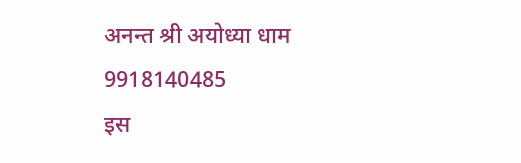अनन्त श्री अयोध्या धाम 9918140485
इस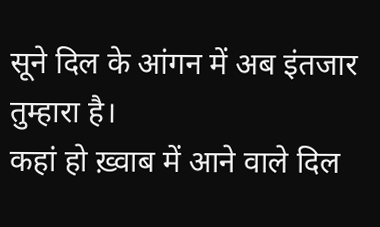सूने दिल के आंगन में अब इंतजार तुम्हारा है।
कहां हो ख़्वाब में आने वाले दिल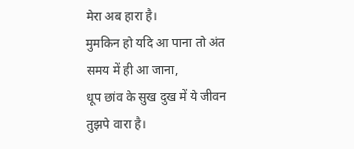मेरा अब हारा है।
मुमकिन हो यदि आ पाना तो अंत समय में ही आ जाना,
धूप छांव के सुख दुख में ये जीवन तुझपे वारा है।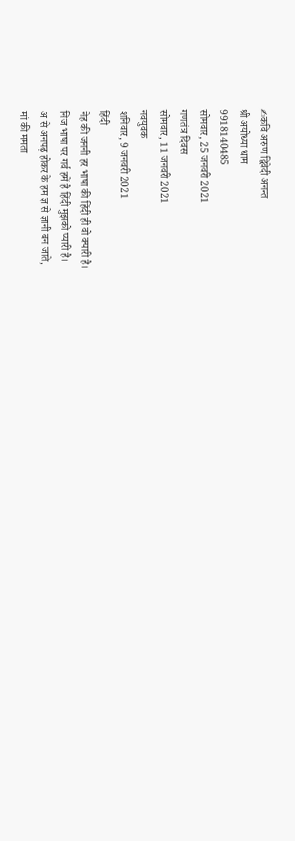✍कवि अरुण द्विवेदी अनन्त
श्री अयोध्या धाम
9918140485
सोमवार, 25 जनवरी 2021
गणतंत्र दिवस
सोमवार, 11 जनवरी 2021
नवयुवक
शनिवार, 9 जनवरी 2021
हिंदी
नेह की जननी हर भाषा की हिंदी ही वो क्यारी है।
निज भाषा पर गर्व हमें है हिंदी मुझको प्यारी है।
अ से अनपढ़ होकर के हम ज्ञ से ज्ञानी बन जाते,
मां की ममता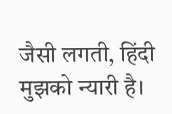जैसी लगती, हिंदी मुझको न्यारी है।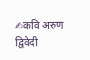✍कवि अरुण द्विवेदी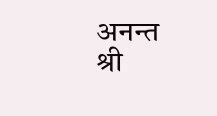अनन्त
श्री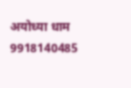अयोध्या धाम
9918140485